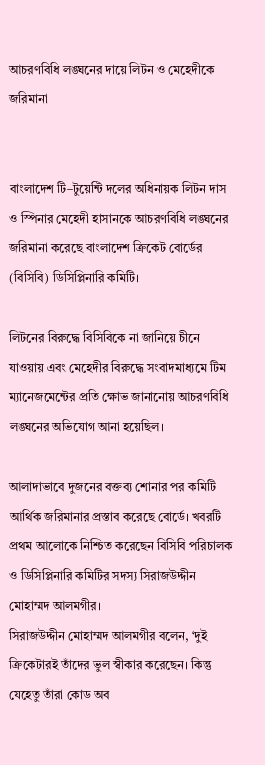আচরণবিধি লঙ্ঘনের দায়ে লিটন ও মেহেদীকে জরিমানা


বাংলাদেশ টি–টুয়েন্টি দলের অধিনায়ক লিটন দাস ও স্পিনার মেহেদী হাসানকে আচরণবিধি লঙ্ঘনের জরিমানা করেছে বাংলাদেশ ক্রিকেট বোর্ডের (বিসিবি) ডিসিপ্লিনারি কমিটি।

লিটনের বিরুদ্ধে বিসিবিকে না জানিয়ে চীনে যাওয়ায় এবং মেহেদীর বিরুদ্ধে সংবাদমাধ্যমে টিম ম্যানেজমেন্টের প্রতি ক্ষোভ জানানোয় আচরণবিধি লঙ্ঘনের অভিযোগ আনা হয়েছিল।

আলাদাভাবে দুজনের বক্তব্য শোনার পর কমিটি আর্থিক জরিমানার প্রস্তাব করেছে বোর্ডে। খবরটি প্রথম আলোকে নিশ্চিত করেছেন বিসিবি পরিচালক ও ডিসিপ্লিনারি কমিটির সদস্য সিরাজউদ্দীন মোহাম্মদ আলমগীর।
সিরাজউদ্দীন মোহাম্মদ আলমগীর বলেন, ‘দুই ক্রিকেটারই তাঁদের ভুল স্বীকার করেছেন। কিন্তু যেহেতু তাঁরা কোড অব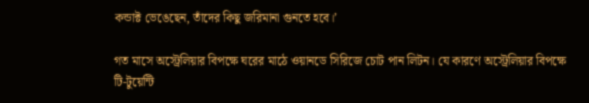কন্ডাক্ট ভেঙেছেন, তাঁদের কিছু জরিমানা গুনতে হবে।’

গত মাসে অস্ট্রেলিয়ার বিপক্ষে ঘরের মাঠে ওয়ানডে সিরিজে চোট পান লিটন। যে কারণে অস্ট্রেলিয়ার বিপক্ষে টি-টুয়েন্টি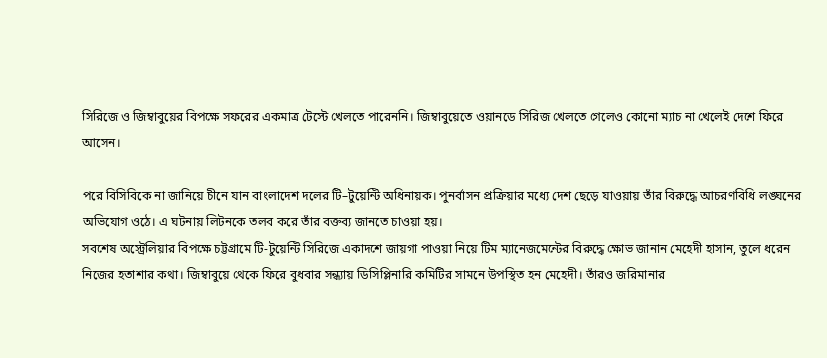সিরিজে ও জিম্বাবুয়ের বিপক্ষে সফরের একমাত্র টেস্টে খেলতে পারেননি। জিম্বাবুয়েতে ওয়ানডে সিরিজ খেলতে গেলেও কোনো ম্যাচ না খেলেই দেশে ফিরে আসেন।

পরে বিসিবিকে না জানিয়ে চীনে যান বাংলাদেশ দলের টি–টুয়েন্টি অধিনায়ক। পুনর্বাসন প্রক্রিয়ার মধ্যে দেশ ছেড়ে যাওয়ায় তাঁর বিরুদ্ধে আচরণবিধি লঙ্ঘনের অভিযোগ ওঠে। এ ঘটনায় লিটনকে তলব করে তাঁর বক্তব্য জানতে চাওয়া হয়।
সবশেষ অস্ট্রেলিয়ার বিপক্ষে চট্টগ্রামে টি-টুয়েন্টি সিরিজে একাদশে জায়গা পাওয়া নিয়ে টিম ম্যানেজমেন্টের বিরুদ্ধে ক্ষোভ জানান মেহেদী হাসান, তুলে ধরেন নিজের হতাশার কথা। জিম্বাবুয়ে থেকে ফিরে বুধবার সন্ধ্যায় ডিসিপ্লিনারি কমিটির সামনে উপস্থিত হন মেহেদী। তাঁরও জরিমানার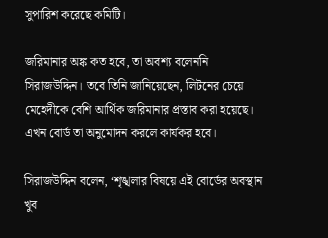সুপারিশ করেছে কমিটি।

জরিমানার অঙ্ক কত হবে, তা অবশ্য বলেননি সিরাজউদ্দিন। তবে তিনি জানিয়েছেন, লিটনের চেয়ে মেহেদীকে বেশি আর্থিক জরিমানার প্রস্তাব করা হয়েছে। এখন বোর্ড তা অনুমোদন করলে কার্যকর হবে।

সিরাজউদ্দিন বলেন, ‘শৃঙ্খলার বিষয়ে এই বোর্ডের অবস্থান খুব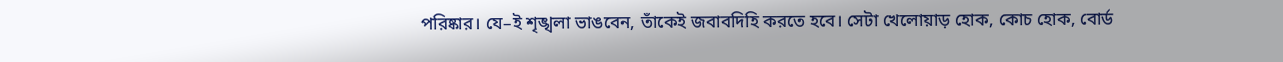পরিষ্কার। যে–ই শৃঙ্খলা ভাঙবেন, তাঁকেই জবাবদিহি করতে হবে। সেটা খেলোয়াড় হোক, কোচ হোক, বোর্ড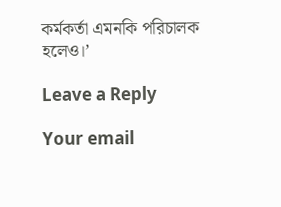কর্মকর্তা এমনকি পরিচালক হলেও।’

Leave a Reply

Your email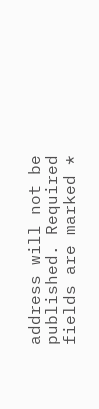address will not be published. Required fields are marked *